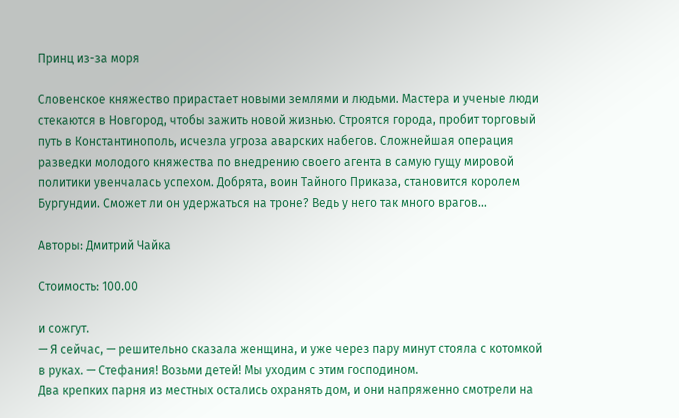Принц из-за моря

Словенское княжество прирастает новыми землями и людьми. Мастера и ученые люди стекаются в Новгород, чтобы зажить новой жизнью. Строятся города, пробит торговый путь в Константинополь, исчезла угроза аварских набегов. Сложнейшая операция разведки молодого княжества по внедрению своего агента в самую гущу мировой политики увенчалась успехом. Добрята, воин Тайного Приказа, становится королем Бургундии. Сможет ли он удержаться на троне? Ведь у него так много врагов…

Авторы: Дмитрий Чайка

Стоимость: 100.00

и сожгут.
— Я сейчас, — решительно сказала женщина, и уже через пару минут стояла с котомкой в руках. — Стефания! Возьми детей! Мы уходим с этим господином.
Два крепких парня из местных остались охранять дом, и они напряженно смотрели на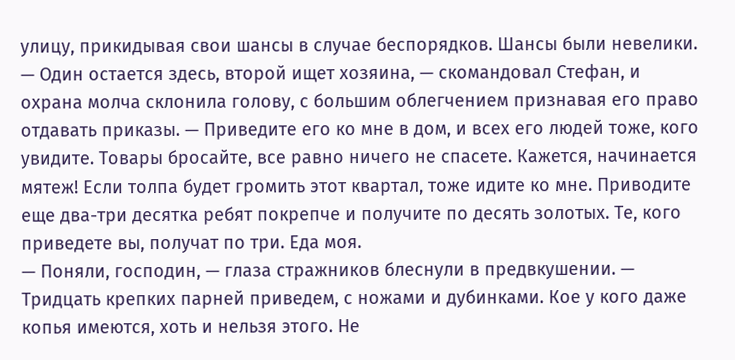улицу, прикидывая свои шансы в случае беспорядков. Шансы были невелики.
— Один остается здесь, второй ищет хозяина, — скомандовал Стефан, и охрана молча склонила голову, с большим облегчением признавая его право отдавать приказы. — Приведите его ко мне в дом, и всех его людей тоже, кого увидите. Товары бросайте, все равно ничего не спасете. Кажется, начинается мятеж! Если толпа будет громить этот квартал, тоже идите ко мне. Приводите еще два-три десятка ребят покрепче и получите по десять золотых. Те, кого приведете вы, получат по три. Еда моя.
— Поняли, господин, — глаза стражников блеснули в предвкушении. — Тридцать крепких парней приведем, с ножами и дубинками. Кое у кого даже копья имеются, хоть и нельзя этого. Не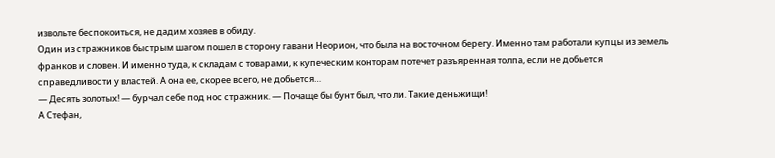извольте беспокоиться, не дадим хозяев в обиду.
Один из стражников быстрым шагом пошел в сторону гавани Неорион, что была на восточном берегу. Именно там работали купцы из земель франков и словен. И именно туда, к складам с товарами, к купеческим конторам потечет разъяренная толпа, если не добьется справедливости у властей. А она ее, скорее всего, не добьется…
— Десять золотых! — бурчал себе под нос стражник. — Почаще бы бунт был, что ли. Такие деньжищи!
А Стефан,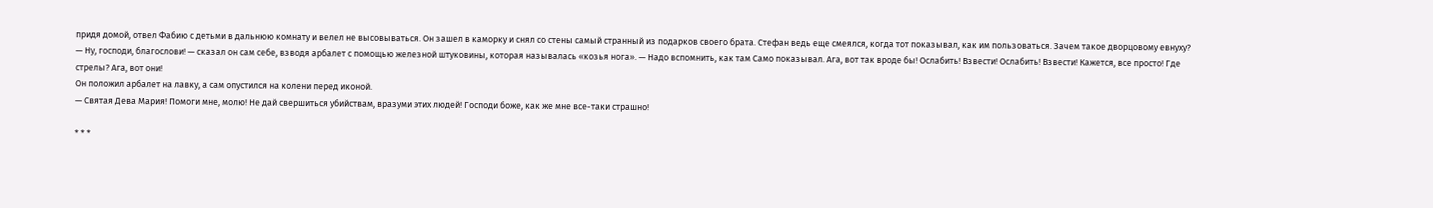придя домой, отвел Фабию с детьми в дальнюю комнату и велел не высовываться. Он зашел в каморку и снял со стены самый странный из подарков своего брата. Стефан ведь еще смеялся, когда тот показывал, как им пользоваться. Зачем такое дворцовому евнуху?
— Ну, господи, благослови! — сказал он сам себе, взводя арбалет с помощью железной штуковины, которая называлась «козья нога». — Надо вспомнить, как там Само показывал. Ага, вот так вроде бы! Ослабить! Взвести! Ослабить! Взвести! Кажется, все просто! Где стрелы? Ага, вот они!
Он положил арбалет на лавку, а сам опустился на колени перед иконой.
— Святая Дева Мария! Помоги мне, молю! Не дай свершиться убийствам, вразуми этих людей! Господи боже, как же мне все-таки страшно!

* * *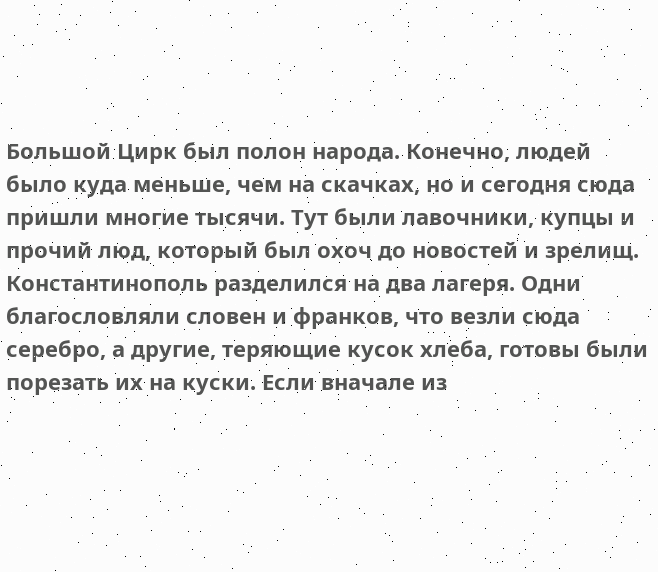Большой Цирк был полон народа. Конечно, людей было куда меньше, чем на скачках, но и сегодня сюда пришли многие тысячи. Тут были лавочники, купцы и прочий люд, который был охоч до новостей и зрелищ. Константинополь разделился на два лагеря. Одни благословляли словен и франков, что везли сюда серебро, а другие, теряющие кусок хлеба, готовы были порезать их на куски. Если вначале из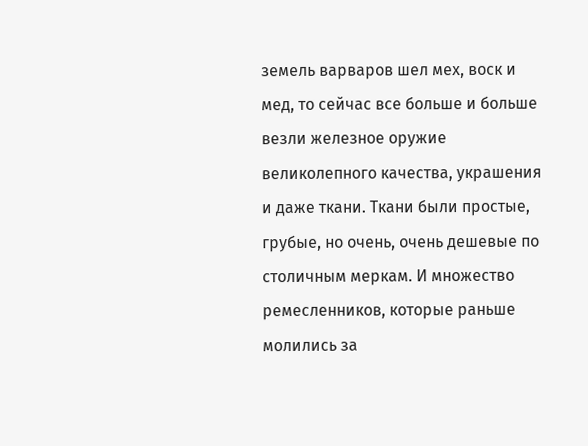земель варваров шел мех, воск и мед, то сейчас все больше и больше везли железное оружие великолепного качества, украшения и даже ткани. Ткани были простые, грубые, но очень, очень дешевые по столичным меркам. И множество ремесленников, которые раньше молились за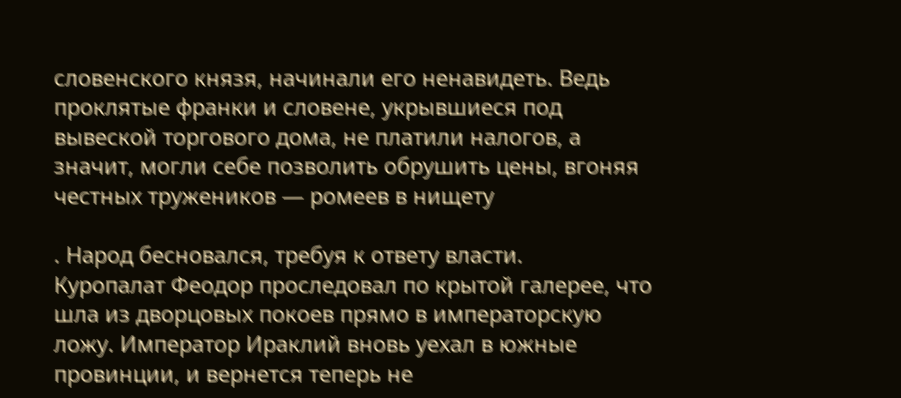словенского князя, начинали его ненавидеть. Ведь проклятые франки и словене, укрывшиеся под вывеской торгового дома, не платили налогов, а значит, могли себе позволить обрушить цены, вгоняя честных тружеников — ромеев в нищету

. Народ бесновался, требуя к ответу власти.
Куропалат Феодор проследовал по крытой галерее, что шла из дворцовых покоев прямо в императорскую ложу. Император Ираклий вновь уехал в южные провинции, и вернется теперь не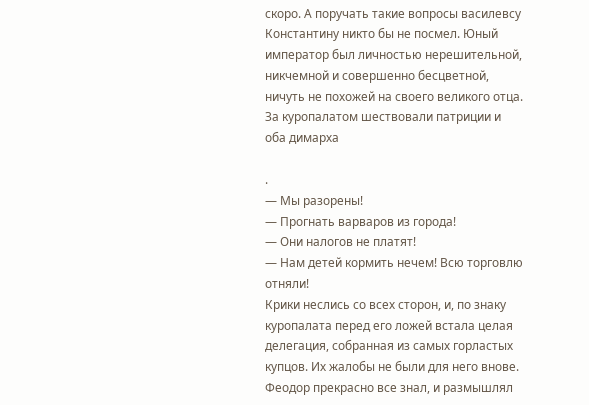скоро. А поручать такие вопросы василевсу Константину никто бы не посмел. Юный император был личностью нерешительной, никчемной и совершенно бесцветной, ничуть не похожей на своего великого отца. За куропалатом шествовали патриции и оба димарха

.
— Мы разорены!
— Прогнать варваров из города!
— Они налогов не платят!
— Нам детей кормить нечем! Всю торговлю отняли!
Крики неслись со всех сторон, и, по знаку куропалата перед его ложей встала целая делегация, собранная из самых горластых купцов. Их жалобы не были для него внове. Феодор прекрасно все знал, и размышлял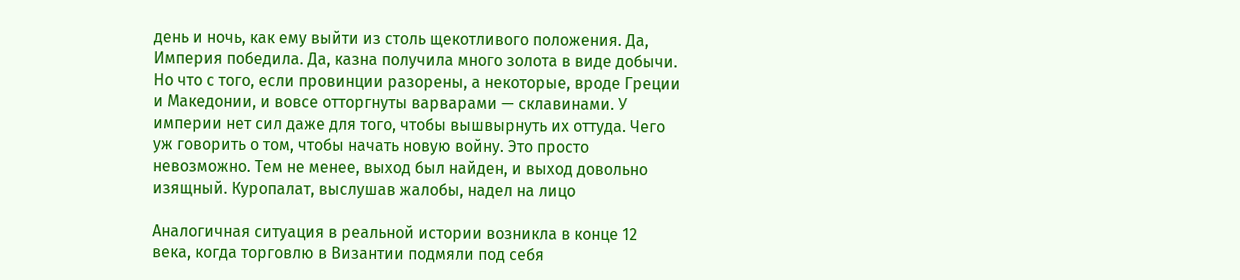день и ночь, как ему выйти из столь щекотливого положения. Да, Империя победила. Да, казна получила много золота в виде добычи. Но что с того, если провинции разорены, а некоторые, вроде Греции и Македонии, и вовсе отторгнуты варварами — склавинами. У империи нет сил даже для того, чтобы вышвырнуть их оттуда. Чего уж говорить о том, чтобы начать новую войну. Это просто невозможно. Тем не менее, выход был найден, и выход довольно изящный. Куропалат, выслушав жалобы, надел на лицо

Аналогичная ситуация в реальной истории возникла в конце 12 века, когда торговлю в Византии подмяли под себя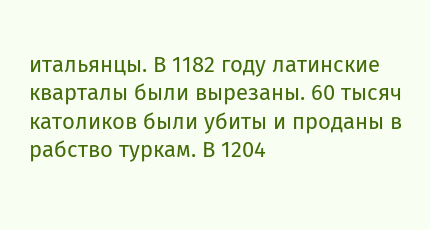итальянцы. В 1182 году латинские кварталы были вырезаны. 60 тысяч католиков были убиты и проданы в рабство туркам. В 1204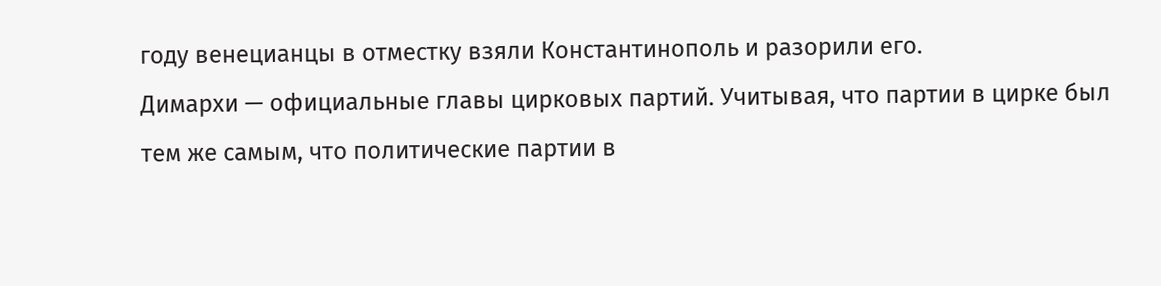году венецианцы в отместку взяли Константинополь и разорили его.
Димархи — официальные главы цирковых партий. Учитывая, что партии в цирке был тем же самым, что политические партии в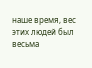наше время, вес этих людей был весьма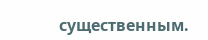существенным.